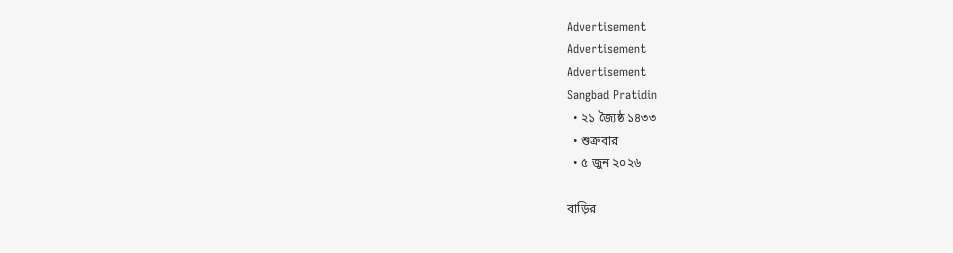Advertisement
Advertisement
Advertisement
Sangbad Pratidin
  • ২১ জ্যৈষ্ঠ ১৪৩৩
  • শুক্রবার
  • ৫ জুন ২০২৬

বাড়ির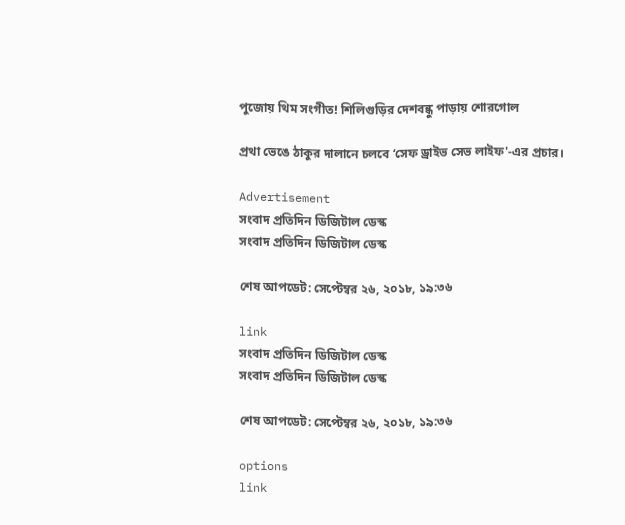পুজোয় থিম সংগীত! শিলিগুড়ির দেশবন্ধু পাড়ায় শোরগোল

প্রথা ভেঙে ঠাকুর দালানে চলবে ‘সেফ ড্রাইভ সেভ লাইফ'-এর প্রচার।

Advertisement
সংবাদ প্রতিদিন ডিজিটাল ডেস্ক
সংবাদ প্রতিদিন ডিজিটাল ডেস্ক

শেষ আপডেট: সেপ্টেম্বর ২৬, ২০১৮, ১৯:৩৬

link
সংবাদ প্রতিদিন ডিজিটাল ডেস্ক
সংবাদ প্রতিদিন ডিজিটাল ডেস্ক

শেষ আপডেট: সেপ্টেম্বর ২৬, ২০১৮, ১৯:৩৬

options
link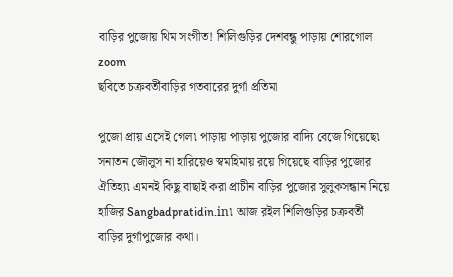বাড়ির পুজোয় থিম সংগীত! শিলিগুড়ির দেশবন্ধু পাড়ায় শোরগোল zoom
ছবিতে চক্রবর্তীবাড়ির গতবারের দুর্গা প্রতিমা

পুজো প্রায় এসেই গেল৷ পাড়ায় পাড়ায় পুজোর বাদ্যি বেজে গিয়েছে৷ সনাতন জৌলুস না হারিয়েও স্বমহিমায় রয়ে গিয়েছে বাড়ির পুজোর ঐতিহ্য৷ এমনই কিছু বাছাই করা প্রাচীন বাড়ির পুজোর সুলুকসন্ধান নিয়ে হাজির Sangbadpratidin.in৷ আজ রইল শিলিগুড়ির চক্রবর্তী বাড়ির দুর্গাপুজোর কথা।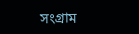সংগ্রাম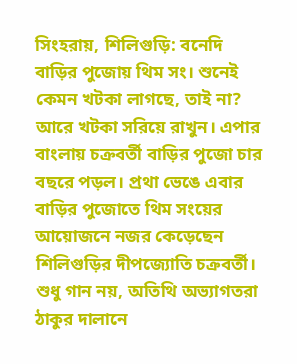সিংহরায়, শিলিগুড়ি: বনেদি বাড়ির পুজোয় থিম সং। শুনেই কেমন খটকা লাগছে, তাই না? আরে খটকা সরিয়ে রাখুন। এপার বাংলায় চক্রবর্তী বাড়ির পুজো চার বছরে পড়ল। প্রথা ভেঙে এবার বাড়ির পুজোতে থিম সংয়ের আয়োজনে নজর কেড়েছেন শিলিগুড়ির দীপজ্যোতি চক্রবর্তী। শুধু গান নয়, অতিথি অভ্যাগতরা ঠাকুর দালানে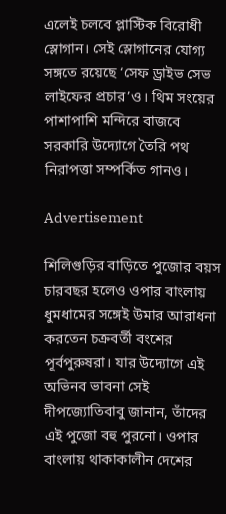এলেই চলবে প্লাস্টিক বিরোধী স্লোগান। সেই স্লোগানের যোগ্য সঙ্গতে রয়েছে ‘সেফ ড্রাইভ সেভ লাইফের প্রচার’ও। থিম সংয়ের পাশাপাশি মন্দিরে বাজবে সরকারি উদ্যোগে তৈরি পথ নিরাপত্তা সম্পর্কিত গানও।

Advertisement

শিলিগুড়ির বাড়িতে পুজোর বয়স চারবছর হলেও ওপার বাংলায় ধুমধামের সঙ্গেই উমার আরাধনা করতেন চক্রবর্তী বংশের পূর্বপুরুষরা। যার উদ্যোগে এই অভিনব ভাবনা সেই দীপজ্যোতিবাবু জানান, তাঁদের এই পুজো বহু পুরনো। ওপার বাংলায় থাকাকালীন দেশের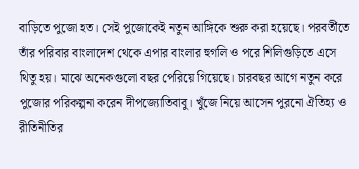বাড়িতে পুজো হত। সেই পুজোকেই নতুন আঙ্গিকে শুরু করা হয়েছে। পরবর্তীতে তাঁর পরিবার বাংলাদেশ থেকে এপার বাংলার হুগলি ও পরে শিলিগুড়িতে এসে থিতু হয়। মাঝে অনেকগুলো বছর পেরিয়ে গিয়েছে। চারবছর আগে নতুন করে পুজোর পরিকল্পনা করেন দীপজ্যোতিবাবু। খুঁজে নিয়ে আসেন পুরনো ঐতিহ্য ও রীতিনীতির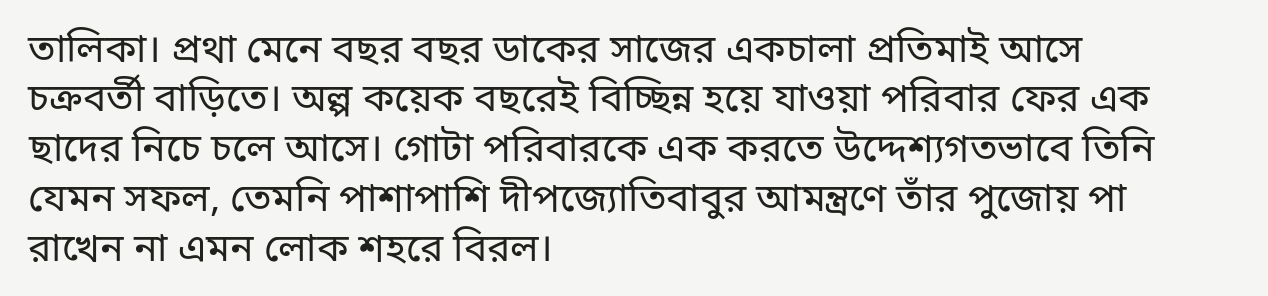তালিকা। প্রথা মেনে বছর বছর ডাকের সাজের একচালা প্রতিমাই আসে চক্রবর্তী বাড়িতে। অল্প কয়েক বছরেই বিচ্ছিন্ন হয়ে যাওয়া পরিবার ফের এক ছাদের নিচে চলে আসে। গোটা পরিবারকে এক করতে উদ্দেশ্যগতভাবে তিনি যেমন সফল, তেমনি পাশাপাশি দীপজ্যোতিবাবুর আমন্ত্রণে তাঁর পুজোয় পা রাখেন না এমন লোক শহরে বিরল।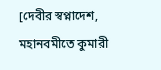[দেবীর স্বপ্নাদেশ, মহানবমীতে কুমারী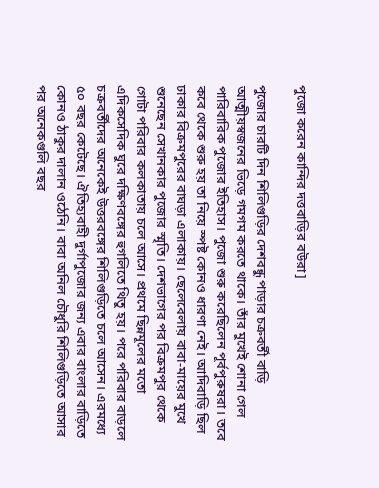পুজো করেন কান্দির দত্তবাড়ির বউরা]

পুজোর চারটি দিন শিলিগুড়ির দেশবন্ধু পাড়ার চক্রবর্তী বাড়ি আত্মীয়স্বজনের ভিড়ে গমগম করতে থাকে। তাঁর মুখেই শোনা গেল পারিবারিক পুজোর ইতিহাস। পুজো শুরু করেছিলেন পূর্বপুরুষরা। তবে কবে থেকে শুরু হয় তা নিয়ে স্পষ্ট কোনও ধারণা নেই। আদিবাড়ি ছিল ঢাকার বিক্রমপুরের বাঘড়া এলাকায়। ছেলেবেলায় বাবা-মায়ের মুখে শুনেছেন সেখানকার পুজোর স্মৃতি। দেশভাগের পর বিক্রমপুর থেকে গোটা পরিবার কলকাতায় চলে আসে। প্রথমে ছিন্নমূলের মতো এদিকসেদিক ঘুরে দক্ষিণবঙ্গের হুগলিতে থিতু হয়। পরে পরিবার বাড়লে চক্রবর্তীদের অনেকেই উত্তরবঙ্গের শিলিগুড়িতে চলে আসেন। এরমধ্যে ৫০ বছর কেটেছে। ঐতিহ্যবাহী দুর্গাপুজোর জন্য এবার বাংলার বাড়িতে কোনও ঠাকুর দালান ওঠেনি। বাবা অনিল চৌধুরি শিলিগুড়িতে আসার পর অনেকগুলি বছর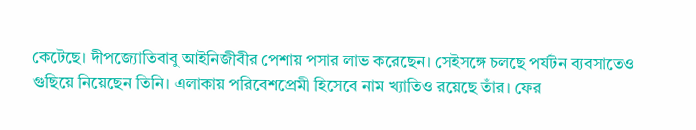কেটেছে। দীপজ্যোতিবাবু আইনিজীবীর পেশায় পসার লাভ করেছেন। সেইসঙ্গে চলছে পর্যটন ব্যবসাতেও গুছিয়ে নিয়েছেন তিনি। এলাকায় পরিবেশপ্রেমী হিসেবে নাম খ্যাতিও রয়েছে তাঁর। ফের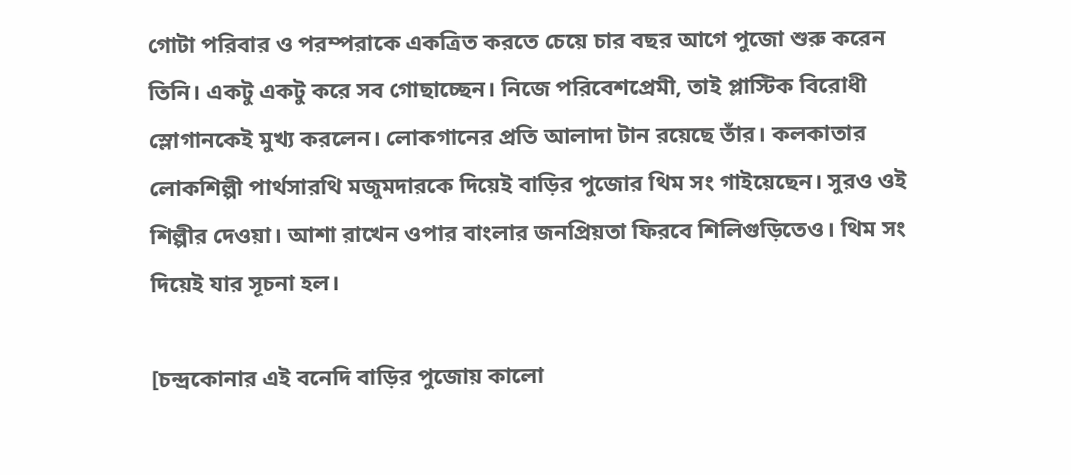গোটা পরিবার ও পরম্পরাকে একত্রিত করতে চেয়ে চার বছর আগে পুজো শুরু করেন তিনি। একটু একটু করে সব গোছাচ্ছেন। নিজে পরিবেশপ্রেমী, তাই প্লাস্টিক বিরোধী স্লোগানকেই মুখ্য করলেন। লোকগানের প্রতি আলাদা টান রয়েছে তাঁর। কলকাতার লোকশিল্পী পার্থসারথি মজুমদারকে দিয়েই বাড়ির পুজোর থিম সং গাইয়েছেন। সুরও ওই শিল্পীর দেওয়া। আশা রাখেন ওপার বাংলার জনপ্রিয়তা ফিরবে শিলিগুড়িতেও। থিম সং দিয়েই যার সূচনা হল।

[চন্দ্রকোনার এই বনেদি বাড়ির পুজোয় কালো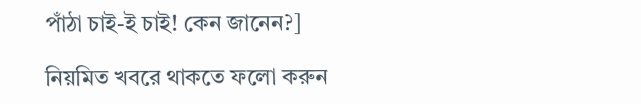পাঁঠা চাই-ই চাই! কেন জানেন?]

নিয়মিত খবরে থাকতে ফলো করুন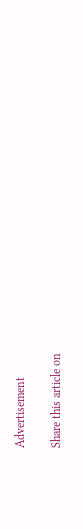Advertisement

Share this article on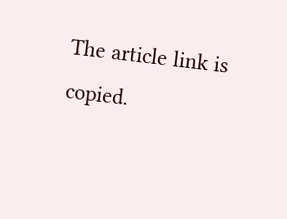The article link is copied.